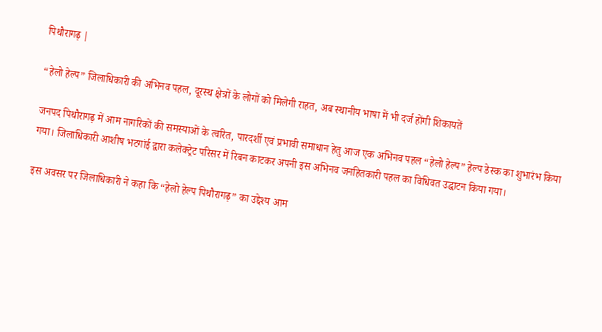पिथौरागढ़ |

“हेलो हेल्प” जिलाधिकारी की अभिनव पहल, दूरस्थ क्षेत्रों के लोगों को मिलेगी राहत, अब स्थानीय भाषा में भी दर्ज होंगी शिकायतें

जनपद पिथौरागढ़ में आम नागरिकों की समस्याओं के त्वरित, पारदर्शी एवं प्रभावी समाधान हेतु आज एक अभिनव पहल “हेलो हेल्प” हेल्प डेस्क का शुभारंभ किया गया। जिलाधिकारी आशीष भटगांई द्वारा कलेक्ट्रेट परिसर में रिबन काटकर अपनी इस अभिनव जनहितकारी पहल का विधिवत उद्घाटन किया गया।

इस अवसर पर जिलाधिकारी ने कहा कि “हेलो हेल्प पिथौरागढ़” का उद्देश्य आम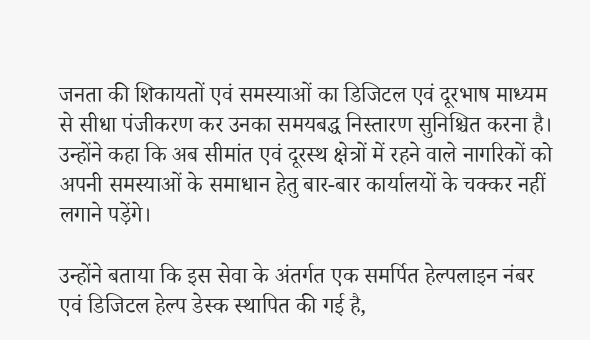जनता की शिकायतों एवं समस्याओं का डिजिटल एवं दूरभाष माध्यम से सीधा पंजीकरण कर उनका समयबद्ध निस्तारण सुनिश्चित करना है। उन्होंने कहा कि अब सीमांत एवं दूरस्थ क्षेत्रों में रहने वाले नागरिकों को अपनी समस्याओं के समाधान हेतु बार-बार कार्यालयों के चक्कर नहीं लगाने पड़ेंगे।

उन्होंने बताया कि इस सेवा के अंतर्गत एक समर्पित हेल्पलाइन नंबर एवं डिजिटल हेल्प डेस्क स्थापित की गई है,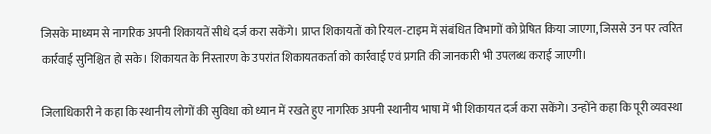जिसके माध्यम से नागरिक अपनी शिकायतें सीधे दर्ज करा सकेंगे। प्राप्त शिकायतों को रियल-टाइम में संबंधित विभागों को प्रेषित किया जाएगा, जिससे उन पर त्वरित कार्रवाई सुनिश्चित हो सके। शिकायत के निस्तारण के उपरांत शिकायतकर्ता को कार्रवाई एवं प्रगति की जानकारी भी उपलब्ध कराई जाएगी।

जिलाधिकारी ने कहा कि स्थानीय लोगों की सुविधा को ध्यान में रखते हुए नागरिक अपनी स्थानीय भाषा में भी शिकायत दर्ज करा सकेंगे। उन्होंने कहा कि पूरी व्यवस्था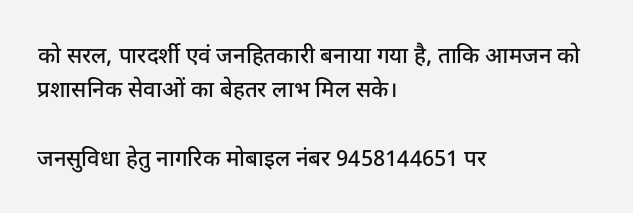को सरल, पारदर्शी एवं जनहितकारी बनाया गया है, ताकि आमजन को प्रशासनिक सेवाओं का बेहतर लाभ मिल सके।

जनसुविधा हेतु नागरिक मोबाइल नंबर 9458144651 पर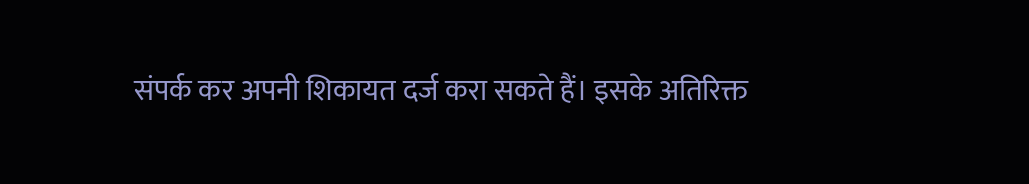संपर्क कर अपनी शिकायत दर्ज करा सकते हैं। इसके अतिरिक्त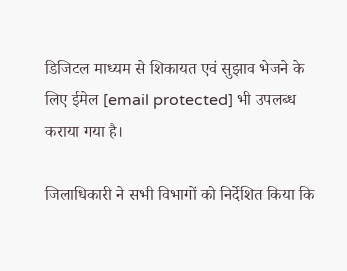डिजिटल माध्यम से शिकायत एवं सुझाव भेजने के लिए ईमेल [email protected] भी उपलब्ध कराया गया है।

जिलाधिकारी ने सभी विभागों को निर्देशित किया कि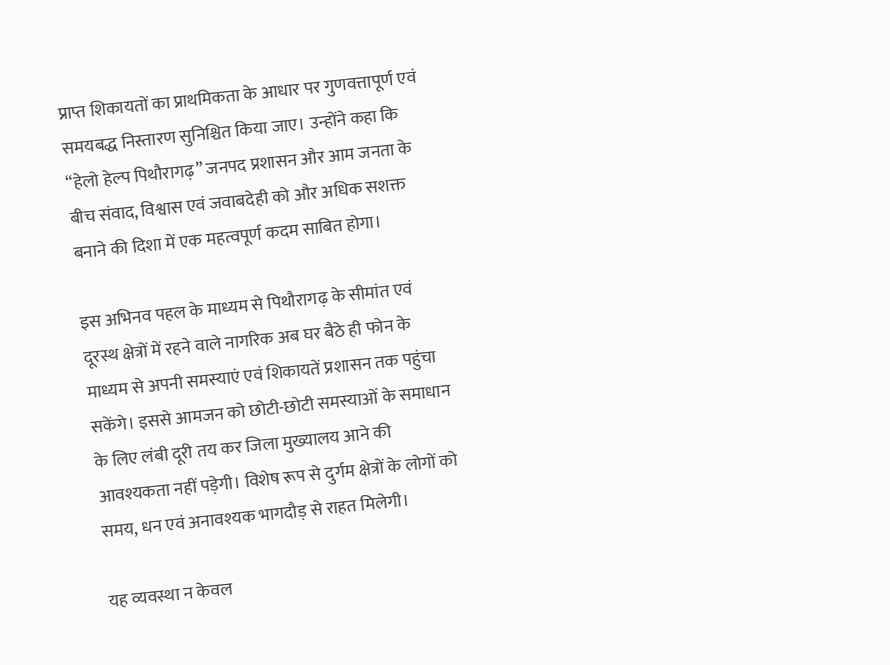प्राप्त शिकायतों का प्राथमिकता के आधार पर गुणवत्तापूर्ण एवं समयबद्ध निस्तारण सुनिश्चित किया जाए। उन्होंने कहा कि “हेलो हेल्प पिथौरागढ़” जनपद प्रशासन और आम जनता के बीच संवाद, विश्वास एवं जवाबदेही को और अधिक सशक्त बनाने की दिशा में एक महत्वपूर्ण कदम साबित होगा।

इस अभिनव पहल के माध्यम से पिथौरागढ़ के सीमांत एवं दूरस्थ क्षेत्रों में रहने वाले नागरिक अब घर बैठे ही फोन के माध्यम से अपनी समस्याएं एवं शिकायतें प्रशासन तक पहुंचा सकेंगे। इससे आमजन को छोटी-छोटी समस्याओं के समाधान के लिए लंबी दूरी तय कर जिला मुख्यालय आने की आवश्यकता नहीं पड़ेगी। विशेष रूप से दुर्गम क्षेत्रों के लोगों को समय, धन एवं अनावश्यक भागदौड़ से राहत मिलेगी।

यह व्यवस्था न केवल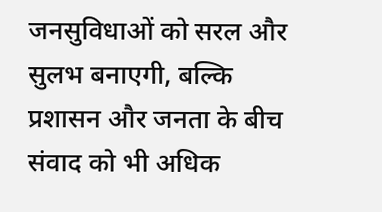जनसुविधाओं को सरल और सुलभ बनाएगी, बल्कि प्रशासन और जनता के बीच संवाद को भी अधिक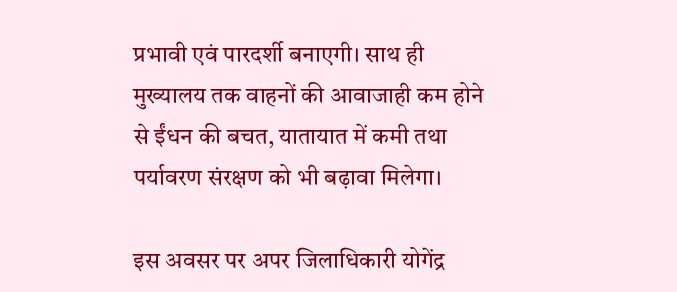प्रभावी एवं पारदर्शी बनाएगी। साथ ही मुख्यालय तक वाहनों की आवाजाही कम होने से ईंधन की बचत, यातायात में कमी तथा पर्यावरण संरक्षण को भी बढ़ावा मिलेगा।

इस अवसर पर अपर जिलाधिकारी योगेंद्र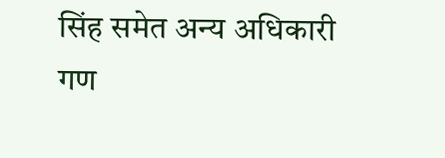सिंह समेत अन्य अधिकारी गण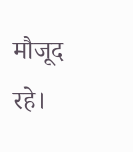मौजूद रहे।